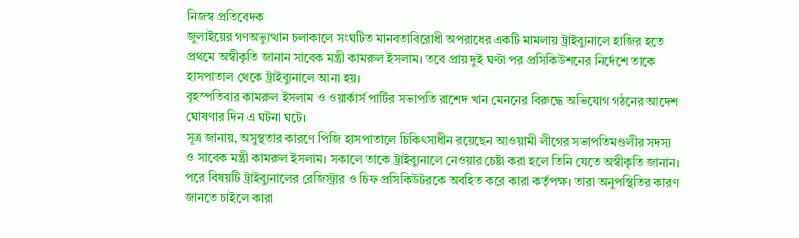নিজস্ব প্রতিবেদক
জুলাইয়ের গণঅভ্যুত্থান চলাকালে সংঘটিত মানবতাবিরোধী অপরাধের একটি মামলায় ট্রাইব্যুনালে হাজির হতে প্রথমে অস্বীকৃতি জানান সাবেক মন্ত্রী কামরুল ইসলাম। তবে প্রায় দুই ঘণ্টা পর প্রসিকিউশনের নির্দেশে তাকে হাসপাতাল থেকে ট্রাইব্যুনালে আনা হয়।
বৃহস্পতিবার কামরুল ইসলাম ও ওয়ার্কার্স পার্টির সভাপতি রাশেদ খান মেননের বিরুদ্ধে অভিযোগ গঠনের আদেশ ঘোষণার দিন এ ঘটনা ঘটে।
সূত্র জানায়, অসুস্থতার কারণে পিজি হাসপাতালে চিকিৎসাধীন রয়েছেন আওয়ামী লীগের সভাপতিমণ্ডলীর সদস্য ও সাবেক মন্ত্রী কামরুল ইসলাম। সকালে তাকে ট্রাইব্যুনালে নেওয়ার চেষ্টা করা হলে তিনি যেতে অস্বীকৃতি জানান। পরে বিষয়টি ট্রাইব্যুনালের রেজিস্ট্রার ও চিফ প্রসিকিউটরকে অবহিত করে কারা কর্তৃপক্ষ। তারা অনুপস্থিতির কারণ জানতে চাইলে কারা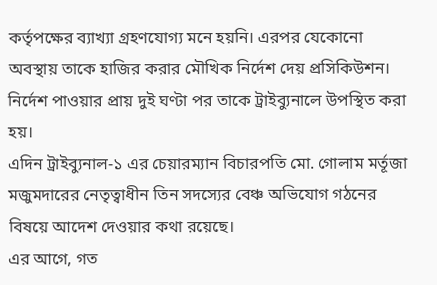কর্তৃপক্ষের ব্যাখ্যা গ্রহণযোগ্য মনে হয়নি। এরপর যেকোনো অবস্থায় তাকে হাজির করার মৌখিক নির্দেশ দেয় প্রসিকিউশন। নির্দেশ পাওয়ার প্রায় দুই ঘণ্টা পর তাকে ট্রাইব্যুনালে উপস্থিত করা হয়।
এদিন ট্রাইব্যুনাল-১ এর চেয়ারম্যান বিচারপতি মো. গোলাম মর্তূজা মজুমদারের নেতৃত্বাধীন তিন সদস্যের বেঞ্চ অভিযোগ গঠনের বিষয়ে আদেশ দেওয়ার কথা রয়েছে।
এর আগে, গত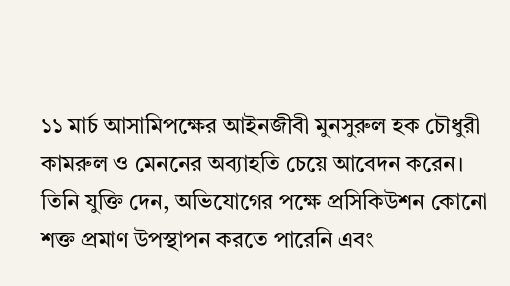১১ মার্চ আসামিপক্ষের আইনজীবী মুনসুরুল হক চৌধুরী কামরুল ও মেননের অব্যাহতি চেয়ে আবেদন করেন। তিনি যুক্তি দেন, অভিযোগের পক্ষে প্রসিকিউশন কোনো শক্ত প্রমাণ উপস্থাপন করতে পারেনি এবং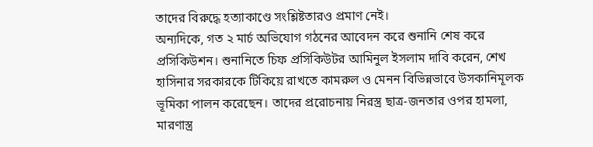তাদের বিরুদ্ধে হত্যাকাণ্ডে সংশ্লিষ্টতারও প্রমাণ নেই।
অন্যদিকে, গত ২ মার্চ অভিযোগ গঠনের আবেদন করে শুনানি শেষ করে প্রসিকিউশন। শুনানিতে চিফ প্রসিকিউটর আমিনুল ইসলাম দাবি করেন, শেখ হাসিনার সরকারকে টিকিয়ে রাখতে কামরুল ও মেনন বিভিন্নভাবে উসকানিমূলক ভূমিকা পালন করেছেন। তাদের প্ররোচনায় নিরস্ত্র ছাত্র-জনতার ওপর হামলা, মারণাস্ত্র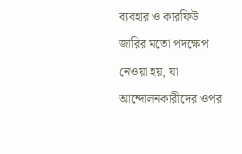ব্যবহার ও কারফিউ জারির মতো পদক্ষেপ নেওয়া হয়, যা আন্দোলনকারীদের ওপর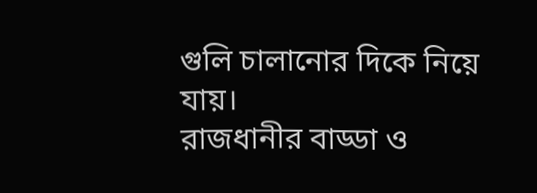গুলি চালানোর দিকে নিয়ে যায়।
রাজধানীর বাড্ডা ও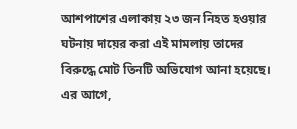আশপাশের এলাকায় ২৩ জন নিহত হওয়ার ঘটনায় দায়ের করা এই মামলায় তাদের বিরুদ্ধে মোট তিনটি অভিযোগ আনা হয়েছে। এর আগে,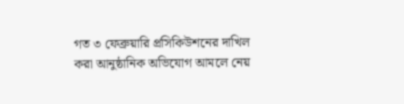গত ৩ ফেব্রুয়ারি প্রসিকিউশনের দাখিল করা আনুষ্ঠানিক অভিযোগ আমলে নেয়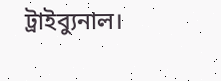ট্রাইব্যুনাল।